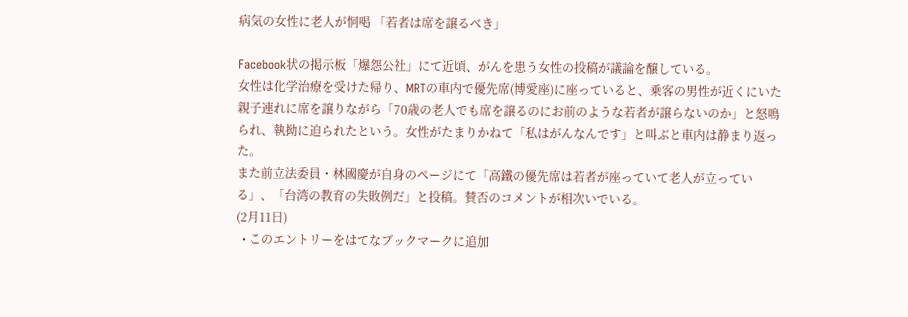病気の女性に老人が恫喝 「若者は席を譲るべき」

Facebook状の掲示板「爆怨公社」にて近頃、がんを患う女性の投稿が議論を醸している。
女性は化学治療を受けた帰り、MRTの車内で優先席(博愛座)に座っていると、乗客の男性が近くにいた親子連れに席を譲りながら「70歳の老人でも席を譲るのにお前のような若者が譲らないのか」と怒鳴られ、執拗に迫られたという。女性がたまりかねて「私はがんなんです」と叫ぶと車内は静まり返った。
また前立法委員・林國慶が自身のページにて「高鐵の優先席は若者が座っていて老人が立っている」、「台湾の教育の失敗例だ」と投稿。賛否のコメントが相次いでいる。
(2月11日)
  • このエントリーをはてなブックマークに追加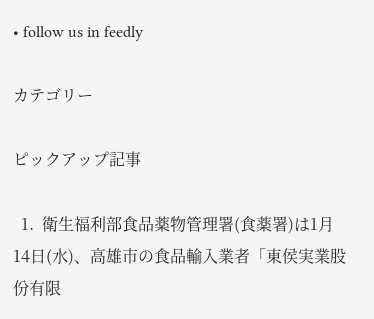• follow us in feedly

カテゴリー

ピックアップ記事

  1.  衛生福利部食品薬物管理署(食薬署)は1月14日(水)、高雄市の食品輸入業者「東侯実業股份有限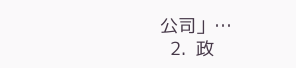公司」…
  2.  政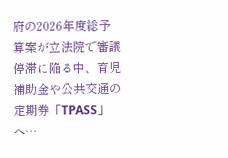府の2026年度総予算案が立法院で審議停滞に陥る中、育児補助金や公共交通の定期券「TPASS」へ…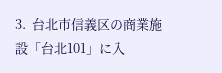3.  台北市信義区の商業施設「台北101」に入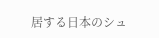居する日本のシュ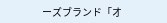ーズブランド「オ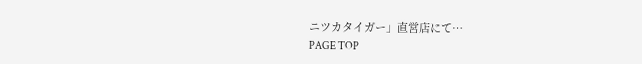ニツカタイガー」直営店にて…
PAGE TOP